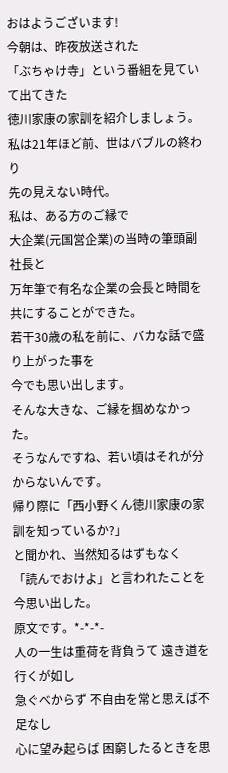おはようございます!
今朝は、昨夜放送された
「ぶちゃけ寺」という番組を見ていて出てきた
徳川家康の家訓を紹介しましょう。
私は21年ほど前、世はバブルの終わり
先の見えない時代。
私は、ある方のご縁で
大企業(元国営企業)の当時の筆頭副社長と
万年筆で有名な企業の会長と時間を共にすることができた。
若干30歳の私を前に、バカな話で盛り上がった事を
今でも思い出します。
そんな大きな、ご縁を掴めなかった。
そうなんですね、若い頃はそれが分からないんです。
帰り際に「西小野くん徳川家康の家訓を知っているか?」
と聞かれ、当然知るはずもなく
「読んでおけよ」と言われたことを今思い出した。
原文です。*-*-*-
人の一生は重荷を背負うて 遠き道を行くが如し
急ぐべからず 不自由を常と思えば不足なし
心に望み起らば 困窮したるときを思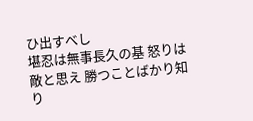ひ出すべし
堪忍は無事長久の基 怒りは敵と思え 勝つことばかり知り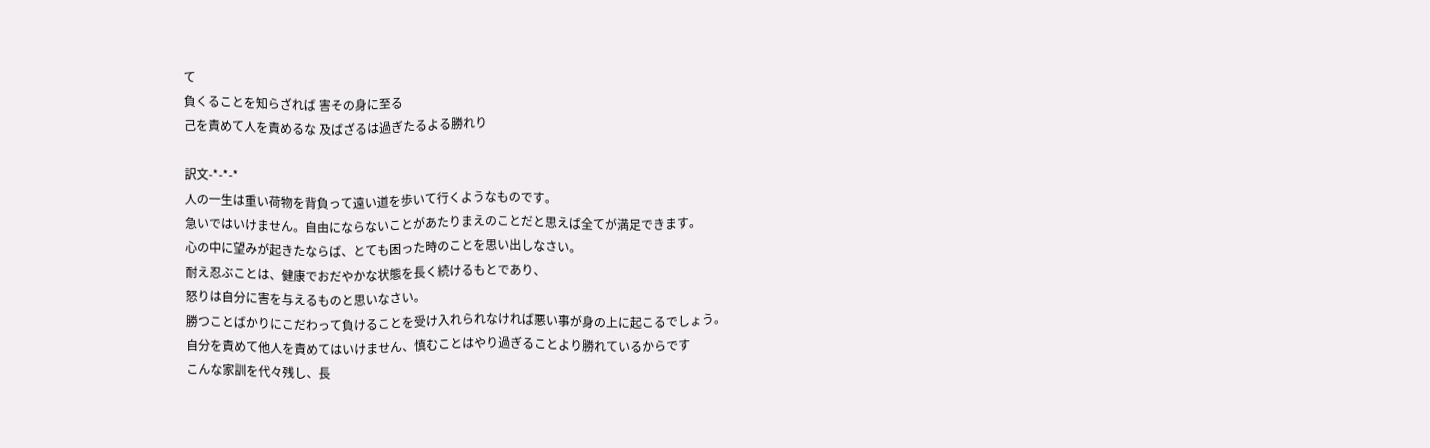て
負くることを知らざれば 害その身に至る
己を責めて人を責めるな 及ばざるは過ぎたるよる勝れり

訳文-*-*-*
人の一生は重い荷物を背負って遠い道を歩いて行くようなものです。
急いではいけません。自由にならないことがあたりまえのことだと思えば全てが満足できます。
心の中に望みが起きたならば、とても困った時のことを思い出しなさい。
耐え忍ぶことは、健康でおだやかな状態を長く続けるもとであり、
怒りは自分に害を与えるものと思いなさい。
勝つことばかりにこだわって負けることを受け入れられなければ悪い事が身の上に起こるでしょう。
自分を責めて他人を責めてはいけません、慎むことはやり過ぎることより勝れているからです
こんな家訓を代々残し、長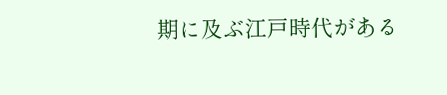期に及ぶ江戸時代がある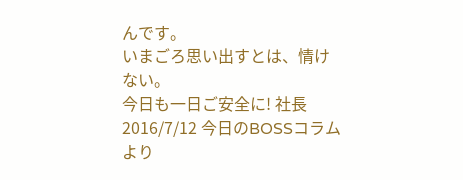んです。
いまごろ思い出すとは、情けない。
今日も一日ご安全に! 社長
2016/7/12 今日のBOSSコラムより